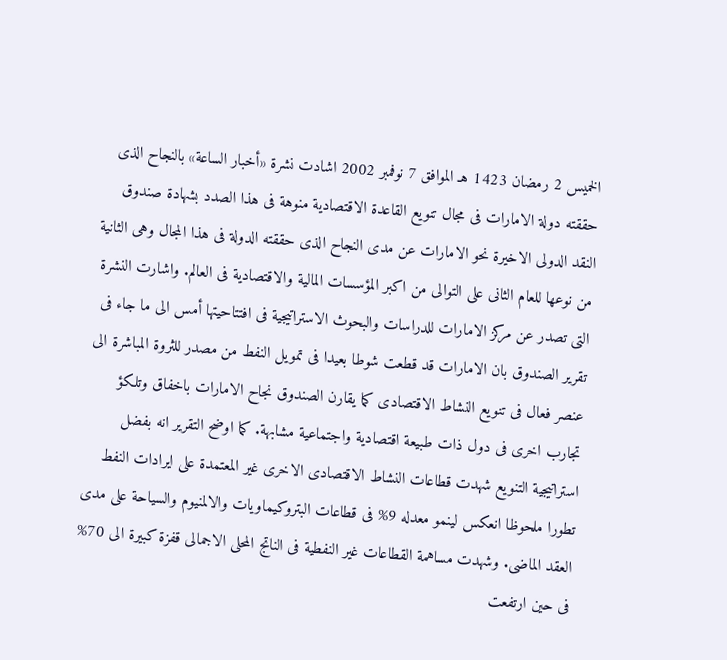الخميس 2 رمضان 1423 هـ الموافق 7 نوفمبر 2002 اشادت نشرة «أخبار الساعة» بالنجاح الذى حققته دولة الامارات فى مجال تنويع القاعدة الاقتصادية منوهة فى هذا الصدد بشهادة صندوق النقد الدولى الاخيرة نحو الامارات عن مدى النجاح الذى حققته الدولة فى هذا المجال وهى الثانية من نوعها للعام الثانى على التوالى من اكبر المؤسسات المالية والاقتصادية فى العالم. واشارت النشرة التى تصدر عن مركز الامارات للدراسات والبحوث الاستراتيجية فى افتتاحيتها أمس الى ما جاء فى تقرير الصندوق بان الامارات قد قطعت شوطا بعيدا فى تمويل النفط من مصدر للثروة المباشرة الى عنصر فعال فى تنويع النشاط الاقتصادى كما يقارن الصندوق نجاح الامارات باخفاق وتلكؤ تجارب اخرى فى دول ذات طبيعة اقتصادية واجتماعية مشابهة. كما اوضح التقرير انه بفضل استراتيجية التنويع شهدت قطاعات النشاط الاقتصادى الاخرى غير المعتمدة على ايرادات النفط تطورا ملحوظا انعكس لينمو معدله 9% فى قطاعات البتروكيماويات والالمنيوم والسياحة على مدى العقد الماضى. وشهدت مساهمة القطاعات غير النفطية فى الناتج المحلى الاجمالى قفزة كبيرة الى 70% فى حين ارتفعت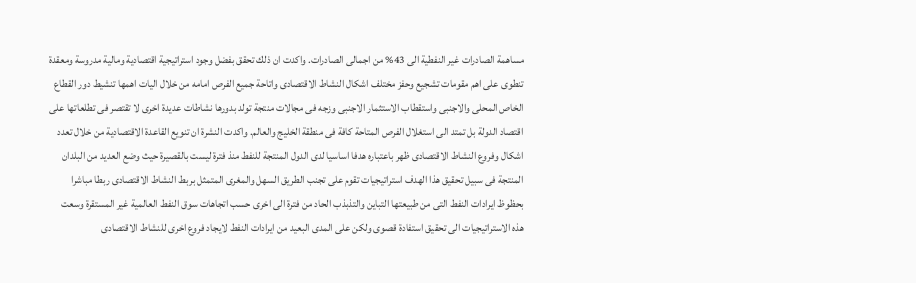مساهمة الصادرات غير النفطية الى 43% من اجمالى الصادرات. واكدت ان ذلك تحقق بفضل وجود استراتيجية اقتصادية ومالية مدروسة ومعقدة تنطوى على اهم مقومات تشجيع وحفز مختلف اشكال النشاط الاقتصادى واتاحة جميع الفرص امامه من خلال اليات اهمها تنشيط دور القطاع الخاص المحلى والاجنبى واستقطاب الاستثمار الاجنبى وزجه فى مجالات منتجة تولد بدورها نشاطات عديدة اخرى لا تقتصر فى تطلعاتها على اقتصاد الدولة بل تمتد الى استغلال الفرص المتاحة كافة فى منطقة الخليج والعالم. واكدت النشرة ان تنويع القاعدة الاقتصادية من خلال تعدد اشكال وفروع النشاط الاقتصادى ظهر باعتباره هدفا اساسيا لدى الدول المنتجة للنفط منذ فترة ليست بالقصيرة حيث وضع العديد من البلدان المنتجة فى سبيل تحقيق هذا الهدف استراتيجيات تقوم على تجنب الطريق السهل والمغرى المتمثل بربط النشاط الاقتصادى ربطا مباشرا بحظوظ ايرادات النفط التى من طبيعتها التباين والتذبذب الحاد من فترة الى اخرى حسب اتجاهات سوق النفط العالمية غير المستقرة وسعت هذه الاستراتيجيات الى تحقيق استفادة قصوى ولكن على المدى البعيد من ايرادات النفط لايجاد فروع اخرى للنشاط الاقتصادى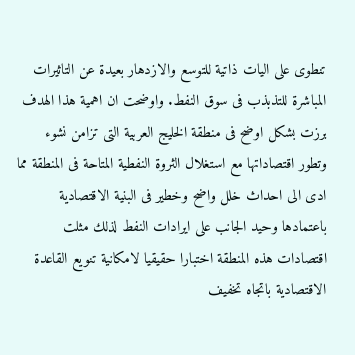تنطوى على اليات ذاتية للتوسع والازدهار بعيدة عن التاثيرات المباشرة للتذبذب فى سوق النفط. واوضحت ان اهمية هذا الهدف برزت بشكل اوضح فى منطقة الخليج العربية التى تزامن نشوء وتطور اقتصاداتها مع استغلال الثروة النفطية المتاحة فى المنطقة مما ادى الى احداث خلل واضح وخطير فى البنية الاقتصادية باعتمادها وحيد الجانب على ايرادات النفط لذلك مثلت اقتصادات هذه المنطقة اختبارا حقيقيا لامكانية تنويع القاعدة الاقتصادية باتجاه تخفيف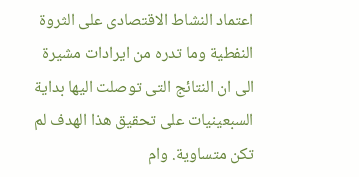اعتماد النشاط الاقتصادى على الثروة النفطية وما تدره من ايرادات مشيرة الى ان النتائج التى توصلت اليها بداية السبعينيات على تحقيق هذا الهدف لم تكن متساوية. وام